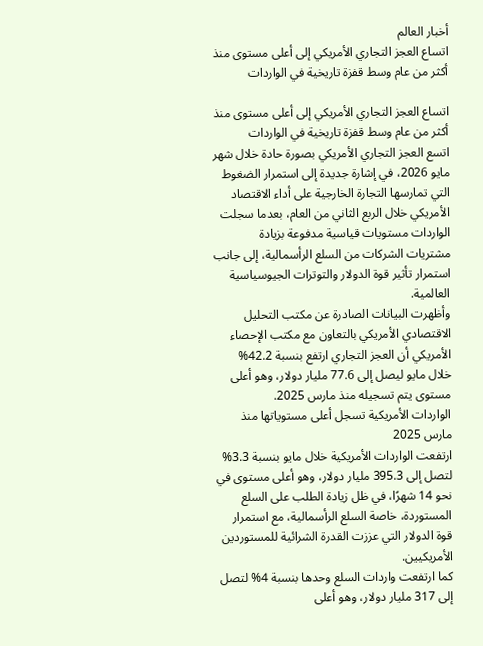أخبار العالم
اتساع العجز التجاري الأمريكي إلى أعلى مستوى منذ أكثر من عام وسط قفزة تاريخية في الواردات

اتساع العجز التجاري الأمريكي إلى أعلى مستوى منذ أكثر من عام وسط قفزة تاريخية في الواردات
اتسع العجز التجاري الأمريكي بصورة حادة خلال شهر مايو 2026، في إشارة جديدة إلى استمرار الضغوط التي تمارسها التجارة الخارجية على أداء الاقتصاد الأمريكي خلال الربع الثاني من العام، بعدما سجلت الواردات مستويات قياسية مدفوعة بزيادة مشتريات الشركات من السلع الرأسمالية، إلى جانب استمرار تأثير قوة الدولار والتوترات الجيوسياسية العالمية.
وأظهرت البيانات الصادرة عن مكتب التحليل الاقتصادي الأمريكي بالتعاون مع مكتب الإحصاء الأمريكي أن العجز التجاري ارتفع بنسبة 42.2% خلال مايو ليصل إلى 77.6 مليار دولار، وهو أعلى مستوى يتم تسجيله منذ مارس 2025.
الواردات الأمريكية تسجل أعلى مستوياتها منذ مارس 2025
ارتفعت الواردات الأمريكية خلال مايو بنسبة 3.3% لتصل إلى 395.3 مليار دولار، وهو أعلى مستوى في نحو 14 شهرًا، في ظل زيادة الطلب على السلع المستوردة، خاصة السلع الرأسمالية، مع استمرار قوة الدولار التي عززت القدرة الشرائية للمستوردين الأمريكيين.
كما ارتفعت واردات السلع وحدها بنسبة 4% لتصل إلى 317 مليار دولار، وهو أعلى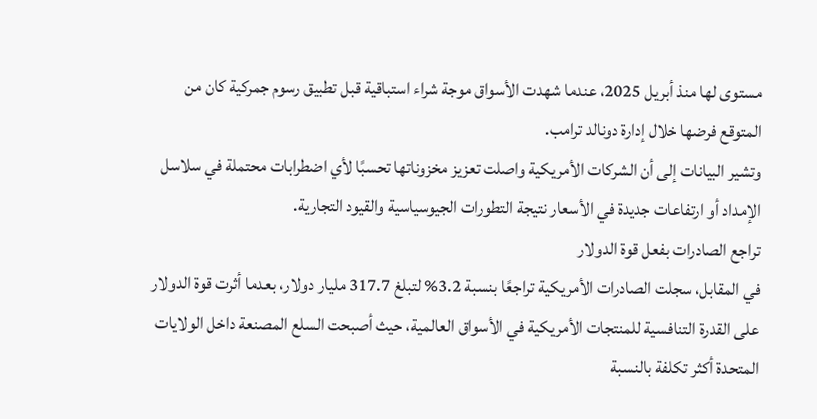مستوى لها منذ أبريل 2025، عندما شهدت الأسواق موجة شراء استباقية قبل تطبيق رسوم جمركية كان من المتوقع فرضها خلال إدارة دونالد ترامب.
وتشير البيانات إلى أن الشركات الأمريكية واصلت تعزيز مخزوناتها تحسبًا لأي اضطرابات محتملة في سلاسل الإمداد أو ارتفاعات جديدة في الأسعار نتيجة التطورات الجيوسياسية والقيود التجارية.
تراجع الصادرات بفعل قوة الدولار
في المقابل، سجلت الصادرات الأمريكية تراجعًا بنسبة 3.2% لتبلغ 317.7 مليار دولار، بعدما أثرت قوة الدولار على القدرة التنافسية للمنتجات الأمريكية في الأسواق العالمية، حيث أصبحت السلع المصنعة داخل الولايات المتحدة أكثر تكلفة بالنسبة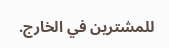للمشترين في الخارج.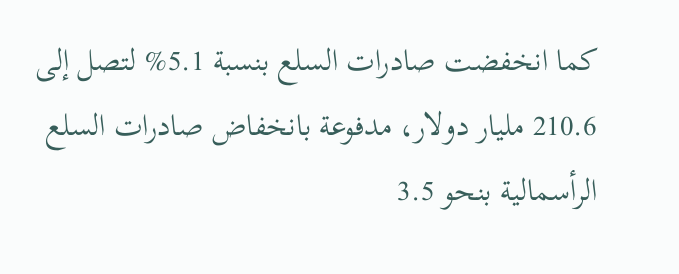كما انخفضت صادرات السلع بنسبة 5.1% لتصل إلى 210.6 مليار دولار، مدفوعة بانخفاض صادرات السلع الرأسمالية بنحو 3.5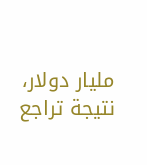مليار دولار، نتيجة تراجع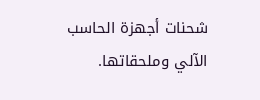شحنات أجهزة الحاسب الآلي وملحقاتها.